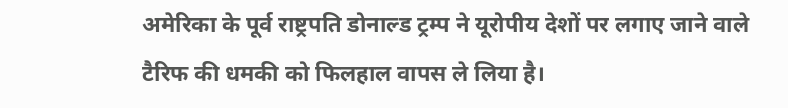अमेरिका के पूर्व राष्ट्रपति डोनाल्ड ट्रम्प ने यूरोपीय देशों पर लगाए जाने वाले टैरिफ की धमकी को फिलहाल वापस ले लिया है।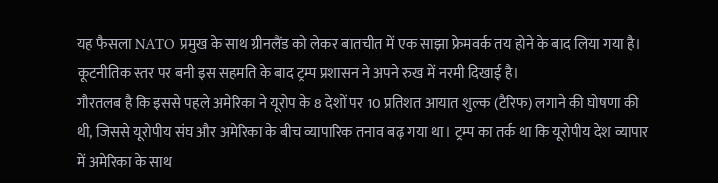यह फैसला NATO प्रमुख के साथ ग्रीनलैंड को लेकर बातचीत में एक साझा फ्रेमवर्क तय होने के बाद लिया गया है। कूटनीतिक स्तर पर बनी इस सहमति के बाद ट्रम्प प्रशासन ने अपने रुख में नरमी दिखाई है।
गौरतलब है कि इससे पहले अमेरिका ने यूरोप के 8 देशों पर 10 प्रतिशत आयात शुल्क (टैरिफ) लगाने की घोषणा की थी, जिससे यूरोपीय संघ और अमेरिका के बीच व्यापारिक तनाव बढ़ गया था। ट्रम्प का तर्क था कि यूरोपीय देश व्यापार में अमेरिका के साथ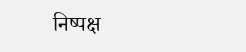निष्पक्ष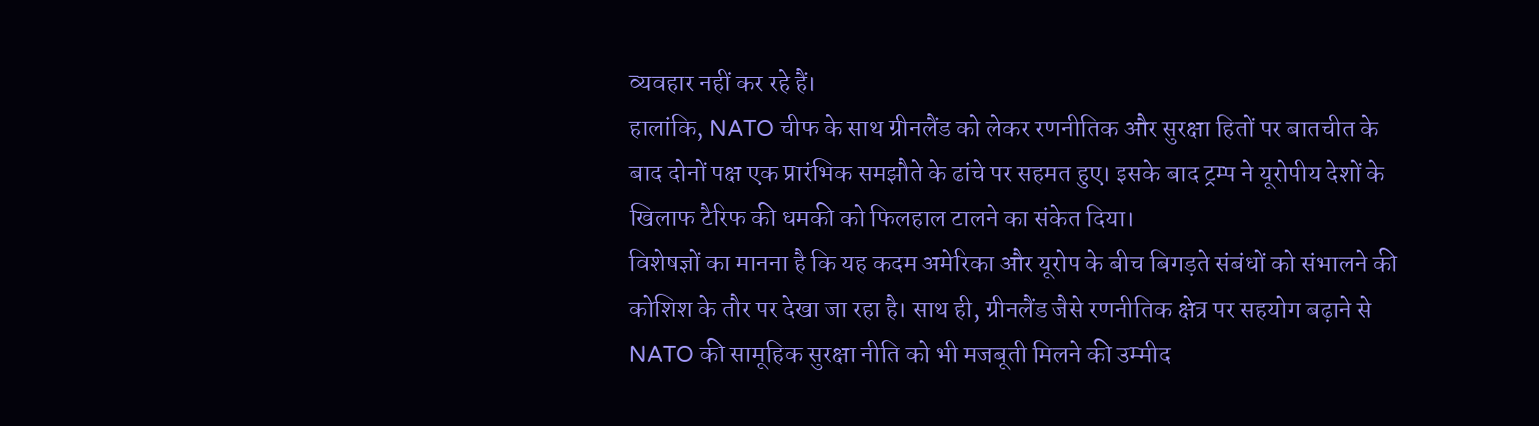व्यवहार नहीं कर रहे हैं।
हालांकि, NATO चीफ के साथ ग्रीनलैंड को लेकर रणनीतिक और सुरक्षा हितों पर बातचीत के बाद दोनों पक्ष एक प्रारंभिक समझौते के ढांचे पर सहमत हुए। इसके बाद ट्रम्प ने यूरोपीय देशों के खिलाफ टैरिफ की धमकी को फिलहाल टालने का संकेत दिया।
विशेषज्ञों का मानना है कि यह कदम अमेरिका और यूरोप के बीच बिगड़ते संबंधों को संभालने की कोशिश के तौर पर देखा जा रहा है। साथ ही, ग्रीनलैंड जैसे रणनीतिक क्षेत्र पर सहयोग बढ़ाने से NATO की सामूहिक सुरक्षा नीति को भी मजबूती मिलने की उम्मीद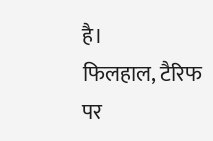है।
फिलहाल, टैरिफ पर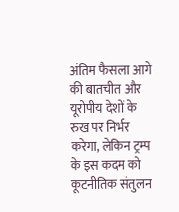अंतिम फैसला आगे की बातचीत और यूरोपीय देशों के रुख पर निर्भर करेगा, लेकिन ट्रम्प के इस कदम को कूटनीतिक संतुलन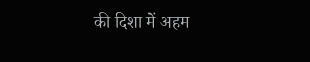की दिशा में अहम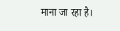माना जा रहा है।